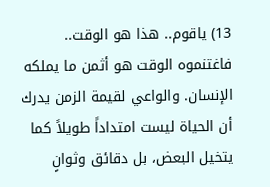13) ياقوم.. هذا هو الوقت.. فاغتنموه الوقت هو أثمن ما يملكه الإنسان. والواعي لقيمة الزمن يدرك أن الحياة ليست امتداداً طويلاً كما يتخيل البعض، بل دقائق وثوانٍ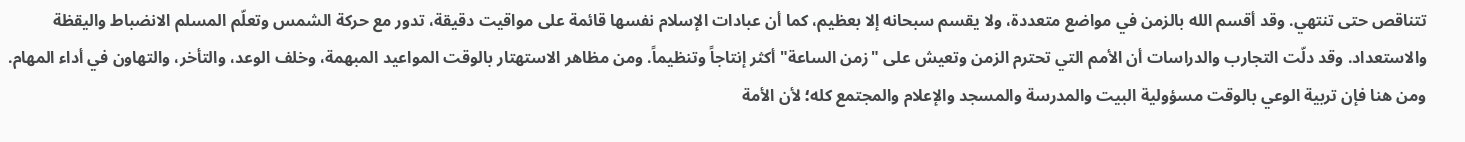تتناقص حتى تنتهي. وقد أقسم الله بالزمن في مواضع متعددة، ولا يقسم سبحانه إلا بعظيم، كما أن عبادات الإسلام نفسها قائمة على مواقيت دقيقة، تدور مع حركة الشمس وتعلّم المسلم الانضباط واليقظة والاستعداد. وقد دلّت التجارب والدراسات أن الأمم التي تحترم الزمن وتعيش على "زمن الساعة" أكثر إنتاجاً وتنظيماً. ومن مظاهر الاستهتار بالوقت المواعيد المبهمة، وخلف الوعد، والتأخر، والتهاون في أداء المهام. ومن هنا فإن تربية الوعي بالوقت مسؤولية البيت والمدرسة والمسجد والإعلام والمجتمع كله؛ لأن الأمة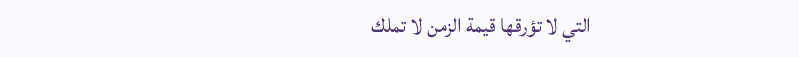التي لا تؤرقها قيمة الزمن لا تملك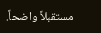مستقبلاً واضحاً.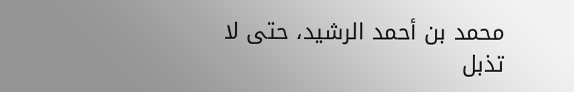محمد بن أحمد الرشيد، حتى لا تذبل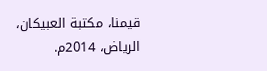قيمنا، مكتبة العبيكان، الرياض، 2014م.